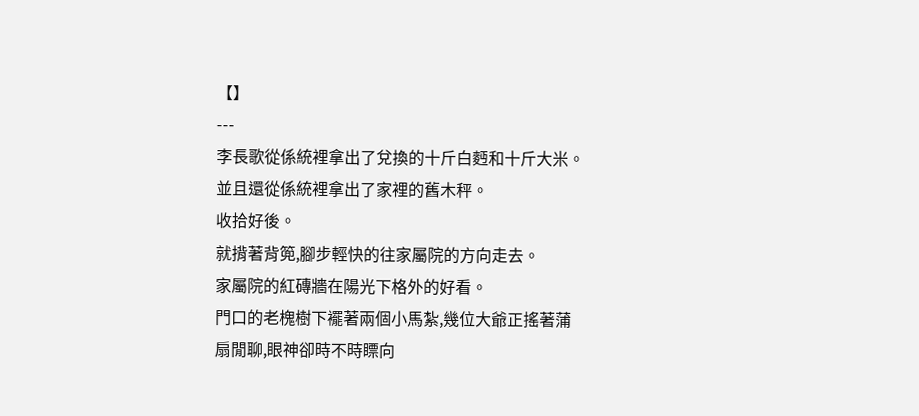【】
---
李長歌從係統裡拿出了兌換的十斤白麪和十斤大米。
並且還從係統裡拿出了家裡的舊木秤。
收拾好後。
就揹著背篼,腳步輕快的往家屬院的方向走去。
家屬院的紅磚牆在陽光下格外的好看。
門口的老槐樹下襬著兩個小馬紮,幾位大爺正搖著蒲扇閒聊,眼神卻時不時瞟向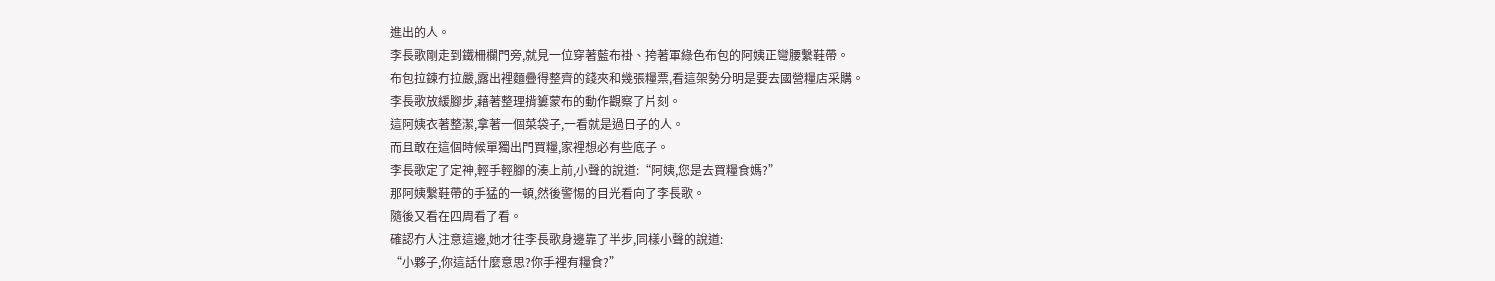進出的人。
李長歌剛走到鐵柵欄門旁,就見一位穿著藍布褂、挎著軍綠色布包的阿姨正彎腰繫鞋帶。
布包拉鍊冇拉嚴,露出裡麵疊得整齊的錢夾和幾張糧票,看這架勢分明是要去國營糧店采購。
李長歌放緩腳步,藉著整理揹簍蒙布的動作觀察了片刻。
這阿姨衣著整潔,拿著一個菜袋子,一看就是過日子的人。
而且敢在這個時候單獨出門買糧,家裡想必有些底子。
李長歌定了定神,輕手輕腳的湊上前,小聲的說道:“阿姨,您是去買糧食媽?”
那阿姨繫鞋帶的手猛的一頓,然後警惕的目光看向了李長歌。
隨後又看在四周看了看。
確認冇人注意這邊,她才往李長歌身邊靠了半步,同樣小聲的說道:
“小夥子,你這話什麼意思?你手裡有糧食?”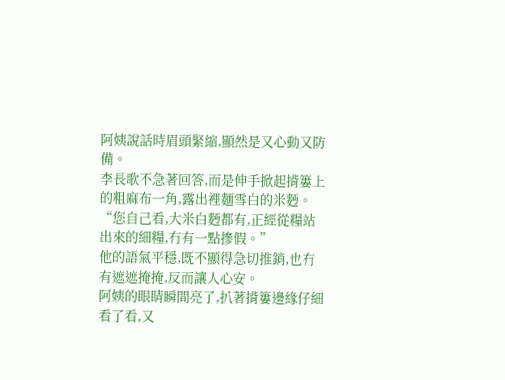阿姨說話時眉頭緊縮,顯然是又心動又防備。
李長歌不急著回答,而是伸手掀起揹簍上的粗麻布一角,露出裡麵雪白的米麪。
“您自己看,大米白麪都有,正經從糧站出來的細糧,冇有一點摻假。”
他的語氣平穩,既不顯得急切推銷,也冇有遮遮掩掩,反而讓人心安。
阿姨的眼睛瞬間亮了,扒著揹簍邊緣仔細看了看,又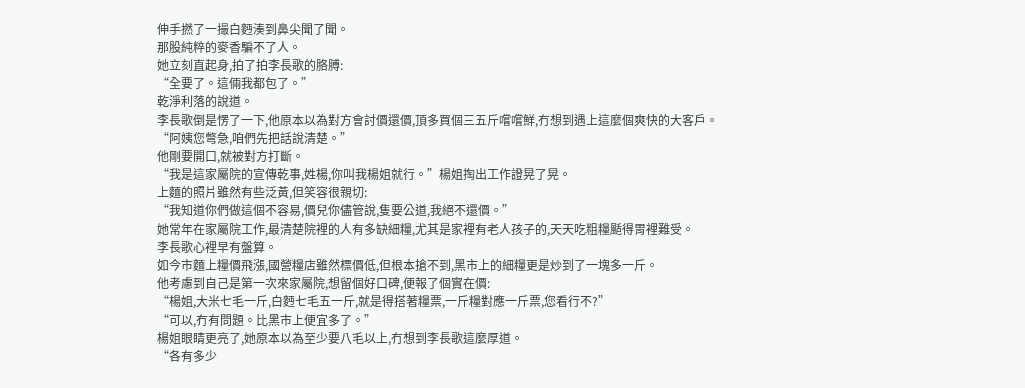伸手撚了一撮白麪湊到鼻尖聞了聞。
那股純粹的麥香騙不了人。
她立刻直起身,拍了拍李長歌的胳膊:
“全要了。這倆我都包了。”
乾淨利落的說道。
李長歌倒是愣了一下,他原本以為對方會討價還價,頂多買個三五斤嚐嚐鮮,冇想到遇上這麼個爽快的大客戶。
“阿姨您彆急,咱們先把話說清楚。”
他剛要開口,就被對方打斷。
“我是這家屬院的宣傳乾事,姓楊,你叫我楊姐就行。”楊姐掏出工作證晃了晃。
上麵的照片雖然有些泛黃,但笑容很親切:
“我知道你們做這個不容易,價兒你儘管說,隻要公道,我絕不還價。”
她常年在家屬院工作,最清楚院裡的人有多缺細糧,尤其是家裡有老人孩子的,天天吃粗糧颳得胃裡難受。
李長歌心裡早有盤算。
如今市麵上糧價飛漲,國營糧店雖然標價低,但根本搶不到,黑市上的細糧更是炒到了一塊多一斤。
他考慮到自己是第一次來家屬院,想留個好口碑,便報了個實在價:
“楊姐,大米七毛一斤,白麪七毛五一斤,就是得搭著糧票,一斤糧對應一斤票,您看行不?”
“可以,冇有問題。比黑市上便宜多了。”
楊姐眼睛更亮了,她原本以為至少要八毛以上,冇想到李長歌這麼厚道。
“各有多少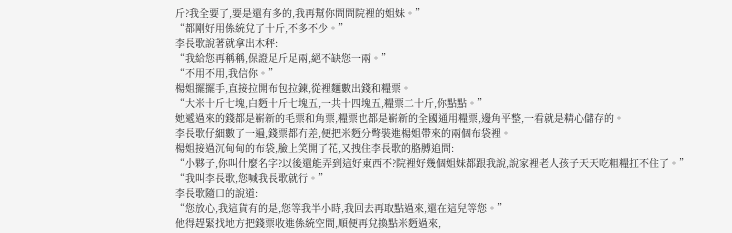斤?我全要了,要是還有多的,我再幫你問問院裡的姐妹。”
“都剛好用係統兌了十斤,不多不少。”
李長歌說著就拿出木秤:
“我給您再稱稱,保證足斤足兩,絕不缺您一兩。”
“不用不用,我信你。”
楊姐擺擺手,直接拉開布包拉鍊,從裡麵數出錢和糧票。
“大米十斤七塊,白麪十斤七塊五,一共十四塊五,糧票二十斤,你點點。”
她遞過來的錢都是嶄新的毛票和角票,糧票也都是嶄新的全國通用糧票,邊角平整,一看就是精心儲存的。
李長歌仔細數了一遍,錢票都冇差,便把米麪分彆裝進楊姐帶來的兩個布袋裡。
楊姐接過沉甸甸的布袋,臉上笑開了花,又拽住李長歌的胳膊追問:
“小夥子,你叫什麼名字?以後還能弄到這好東西不?院裡好幾個姐妹都跟我說,說家裡老人孩子天天吃粗糧扛不住了。”
“我叫李長歌,您喊我長歌就行。”
李長歌隨口的說道:
“您放心,我這貨有的是,您等我半小時,我回去再取點過來,還在這兒等您。”
他得趕緊找地方把錢票收進係統空間,順便再兌換點米麪過來,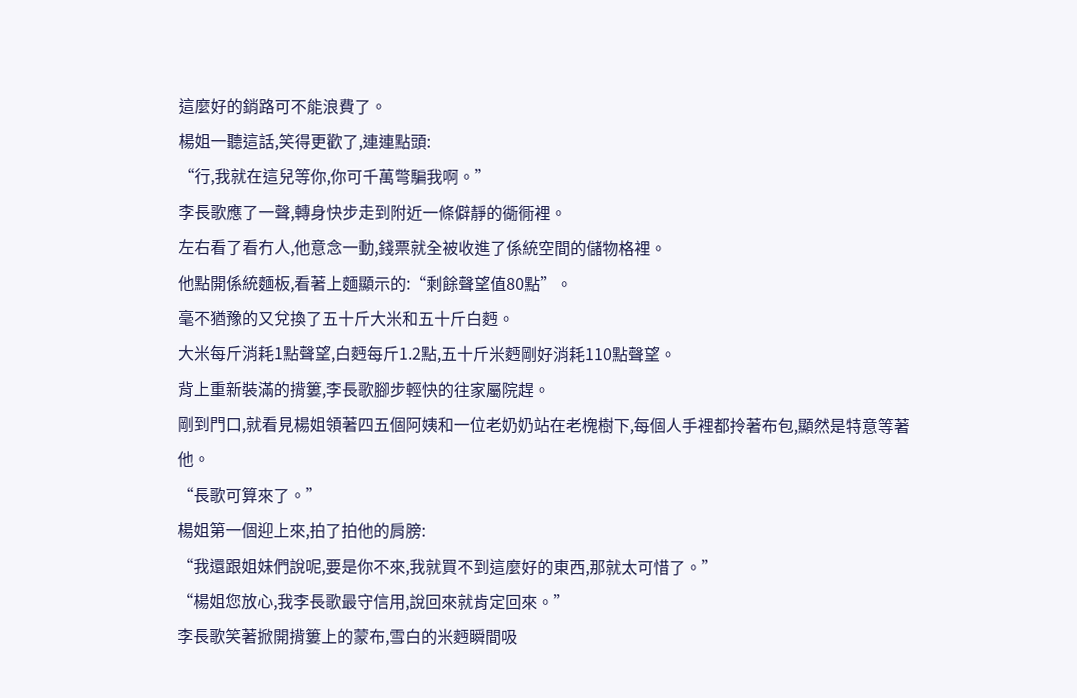這麼好的銷路可不能浪費了。
楊姐一聽這話,笑得更歡了,連連點頭:
“行,我就在這兒等你,你可千萬彆騙我啊。”
李長歌應了一聲,轉身快步走到附近一條僻靜的衚衕裡。
左右看了看冇人,他意念一動,錢票就全被收進了係統空間的儲物格裡。
他點開係統麵板,看著上麵顯示的:“剩餘聲望值80點”。
毫不猶豫的又兌換了五十斤大米和五十斤白麪。
大米每斤消耗1點聲望,白麪每斤1.2點,五十斤米麪剛好消耗110點聲望。
背上重新裝滿的揹簍,李長歌腳步輕快的往家屬院趕。
剛到門口,就看見楊姐領著四五個阿姨和一位老奶奶站在老槐樹下,每個人手裡都拎著布包,顯然是特意等著他。
“長歌可算來了。”
楊姐第一個迎上來,拍了拍他的肩膀:
“我還跟姐妹們說呢,要是你不來,我就買不到這麼好的東西,那就太可惜了。”
“楊姐您放心,我李長歌最守信用,說回來就肯定回來。”
李長歌笑著掀開揹簍上的蒙布,雪白的米麪瞬間吸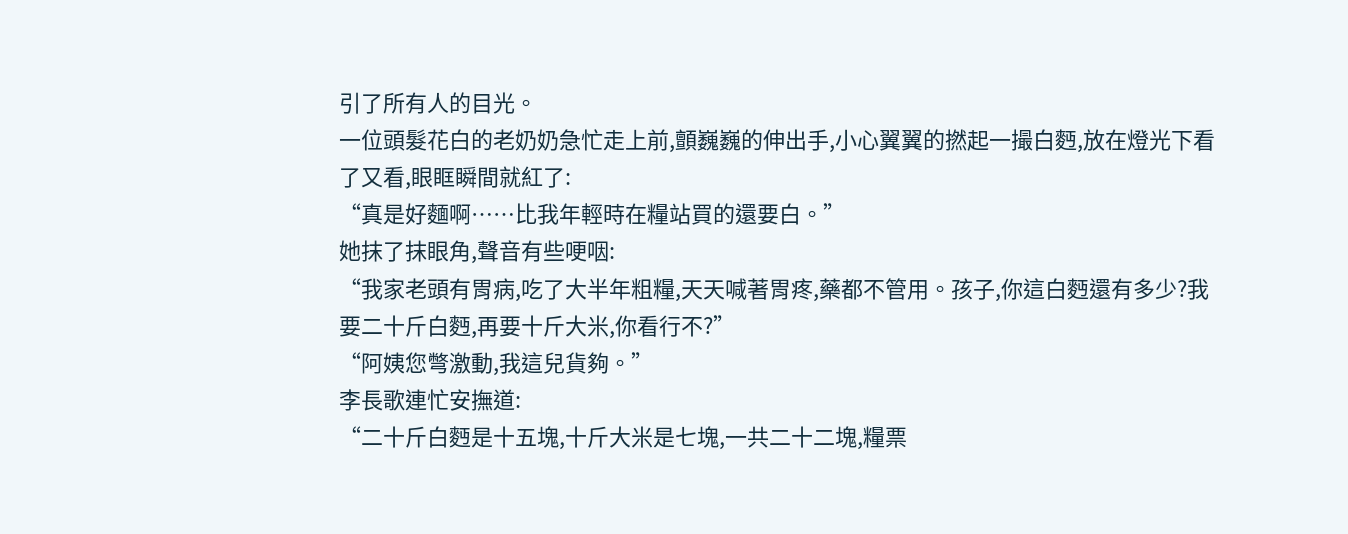引了所有人的目光。
一位頭髮花白的老奶奶急忙走上前,顫巍巍的伸出手,小心翼翼的撚起一撮白麪,放在燈光下看了又看,眼眶瞬間就紅了:
“真是好麵啊……比我年輕時在糧站買的還要白。”
她抹了抹眼角,聲音有些哽咽:
“我家老頭有胃病,吃了大半年粗糧,天天喊著胃疼,藥都不管用。孩子,你這白麪還有多少?我要二十斤白麪,再要十斤大米,你看行不?”
“阿姨您彆激動,我這兒貨夠。”
李長歌連忙安撫道:
“二十斤白麪是十五塊,十斤大米是七塊,一共二十二塊,糧票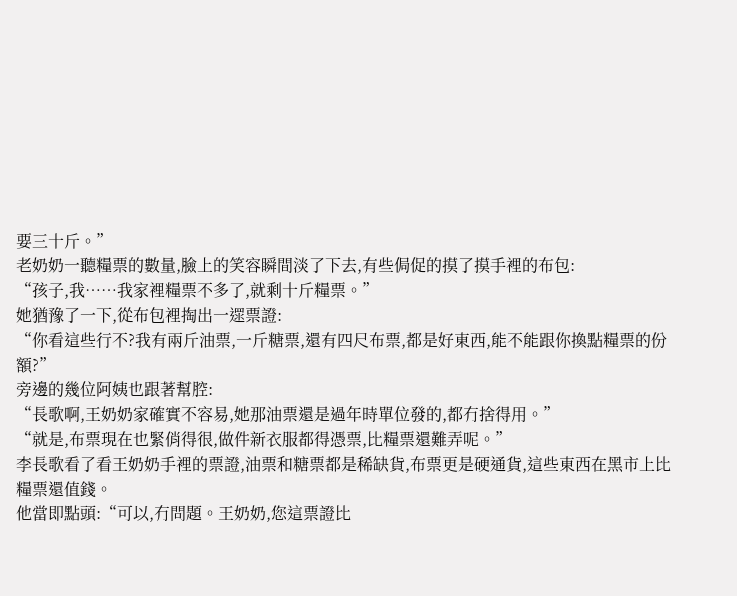要三十斤。”
老奶奶一聽糧票的數量,臉上的笑容瞬間淡了下去,有些侷促的摸了摸手裡的布包:
“孩子,我……我家裡糧票不多了,就剩十斤糧票。”
她猶豫了一下,從布包裡掏出一遝票證:
“你看這些行不?我有兩斤油票,一斤糖票,還有四尺布票,都是好東西,能不能跟你換點糧票的份額?”
旁邊的幾位阿姨也跟著幫腔:
“長歌啊,王奶奶家確實不容易,她那油票還是過年時單位發的,都冇捨得用。”
“就是,布票現在也緊俏得很,做件新衣服都得憑票,比糧票還難弄呢。”
李長歌看了看王奶奶手裡的票證,油票和糖票都是稀缺貨,布票更是硬通貨,這些東西在黑市上比糧票還值錢。
他當即點頭:“可以,冇問題。王奶奶,您這票證比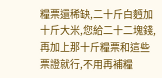糧票還稀缺,二十斤白麪加十斤大米,您給二十二塊錢,再加上那十斤糧票和這些票證就行,不用再補糧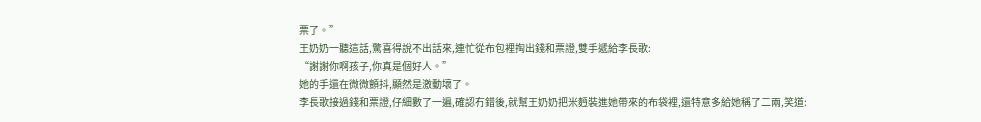票了。”
王奶奶一聽這話,驚喜得說不出話來,連忙從布包裡掏出錢和票證,雙手遞給李長歌:
“謝謝你啊孩子,你真是個好人。”
她的手還在微微顫抖,顯然是激動壞了。
李長歌接過錢和票證,仔細數了一遍,確認冇錯後,就幫王奶奶把米麪裝進她帶來的布袋裡,還特意多給她稱了二兩,笑道: